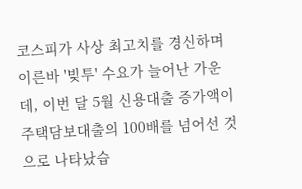코스피가 사상 최고치를 경신하며 이른바 '빚투' 수요가 늘어난 가운데, 이번 달 5월 신용대출 증가액이 주택담보대출의 100배를 넘어선 것으로 나타났습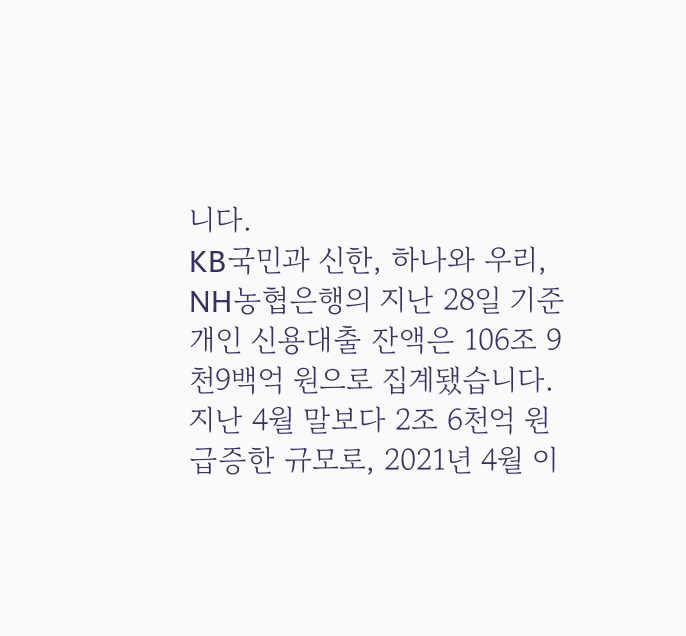니다.
KB국민과 신한, 하나와 우리, NH농협은행의 지난 28일 기준 개인 신용대출 잔액은 106조 9천9백억 원으로 집계됐습니다.
지난 4월 말보다 2조 6천억 원 급증한 규모로, 2021년 4월 이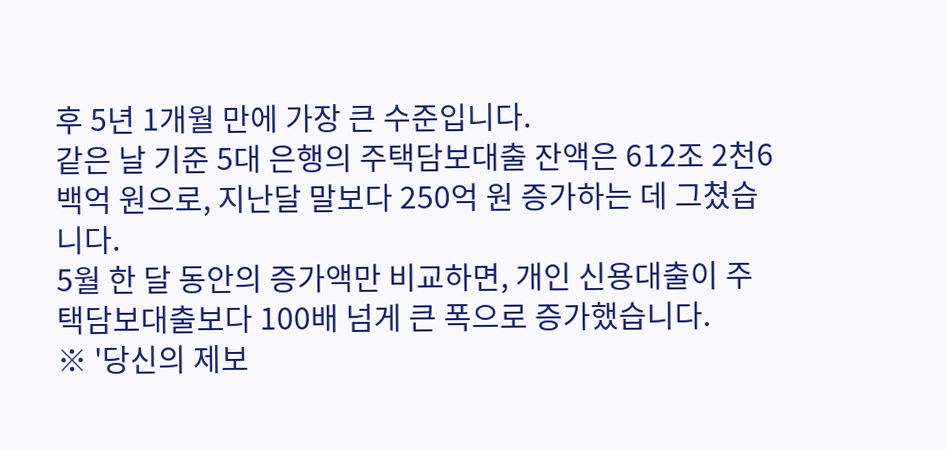후 5년 1개월 만에 가장 큰 수준입니다.
같은 날 기준 5대 은행의 주택담보대출 잔액은 612조 2천6백억 원으로, 지난달 말보다 250억 원 증가하는 데 그쳤습니다.
5월 한 달 동안의 증가액만 비교하면, 개인 신용대출이 주택담보대출보다 100배 넘게 큰 폭으로 증가했습니다.
※ '당신의 제보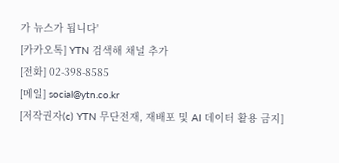가 뉴스가 됩니다'
[카카오톡] YTN 검색해 채널 추가
[전화] 02-398-8585
[메일] social@ytn.co.kr
[저작권자(c) YTN 무단전재, 재배포 및 AI 데이터 활용 금지]